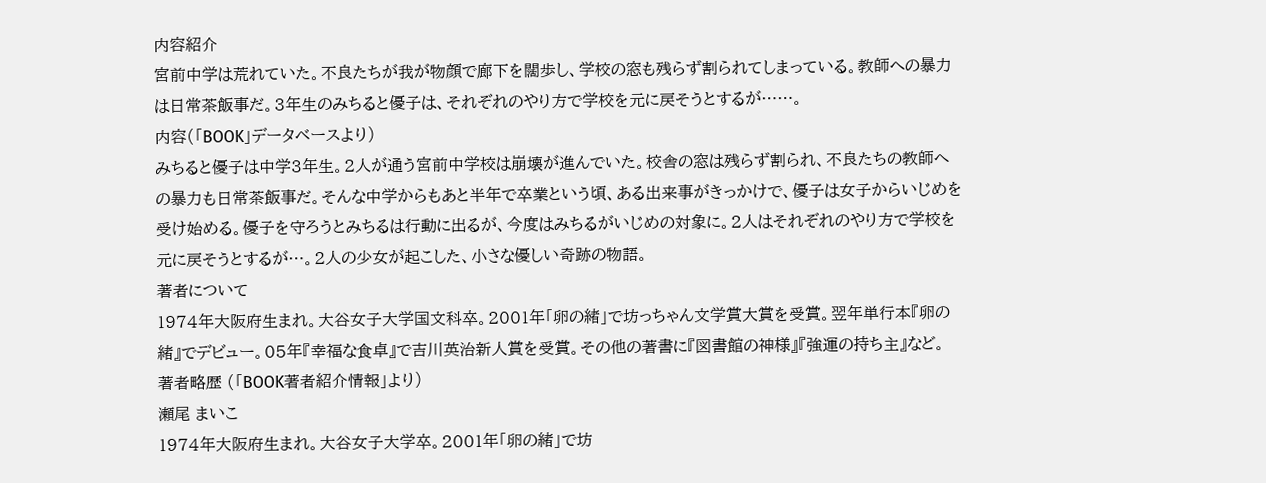内容紹介
宮前中学は荒れていた。不良たちが我が物顔で廊下を闊歩し、学校の窓も残らず割られてしまっている。教師への暴力は日常茶飯事だ。3年生のみちると優子は、それぞれのやり方で学校を元に戻そうとするが……。
内容(「BOOK」データベースより)
みちると優子は中学3年生。2人が通う宮前中学校は崩壊が進んでいた。校舎の窓は残らず割られ、不良たちの教師への暴力も日常茶飯事だ。そんな中学からもあと半年で卒業という頃、ある出来事がきっかけで、優子は女子からいじめを受け始める。優子を守ろうとみちるは行動に出るが、今度はみちるがいじめの対象に。2人はそれぞれのやり方で学校を元に戻そうとするが…。2人の少女が起こした、小さな優しい奇跡の物語。
著者について
1974年大阪府生まれ。大谷女子大学国文科卒。2001年「卵の緒」で坊っちゃん文学賞大賞を受賞。翌年単行本『卵の緒』でデビュー。05年『幸福な食卓』で吉川英治新人賞を受賞。その他の著書に『図書館の神様』『強運の持ち主』など。
著者略歴 (「BOOK著者紹介情報」より)
瀬尾 まいこ
1974年大阪府生まれ。大谷女子大学卒。2001年「卵の緒」で坊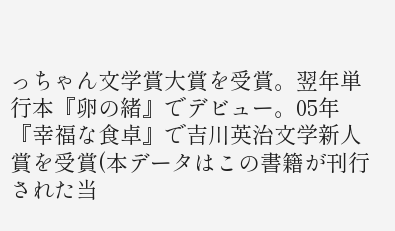っちゃん文学賞大賞を受賞。翌年単行本『卵の緒』でデビュー。05年『幸福な食卓』で吉川英治文学新人賞を受賞(本データはこの書籍が刊行された当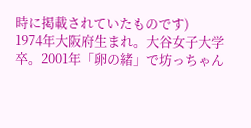時に掲載されていたものです)
1974年大阪府生まれ。大谷女子大学卒。2001年「卵の緒」で坊っちゃん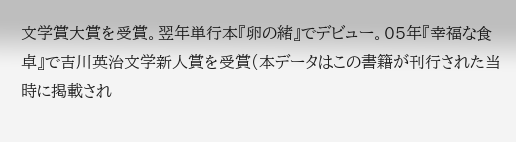文学賞大賞を受賞。翌年単行本『卵の緒』でデビュー。05年『幸福な食卓』で吉川英治文学新人賞を受賞(本データはこの書籍が刊行された当時に掲載され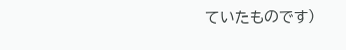ていたものです)